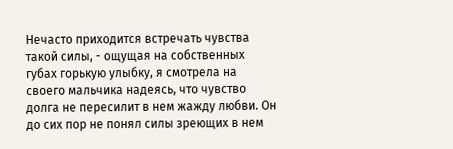Нечасто приходится встречать чувства такой силы, - ощущая на собственных губах горькую улыбку, я смотрела на своего мальчика надеясь, что чувство долга не пересилит в нем жажду любви. Он до сих пор не понял силы зреющих в нем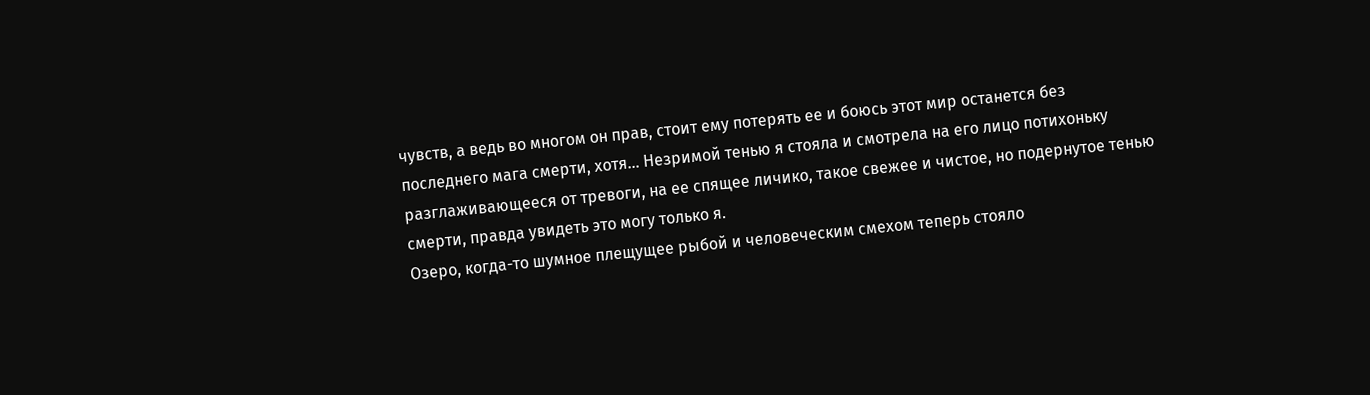чувств, а ведь во многом он прав, стоит ему потерять ее и боюсь этот мир останется без последнего мага смерти, хотя… Незримой тенью я стояла и смотрела на его лицо потихоньку разглаживающееся от тревоги, на ее спящее личико, такое свежее и чистое, но подернутое тенью смерти, правда увидеть это могу только я.
Озеро, когда-то шумное плещущее рыбой и человеческим смехом теперь стояло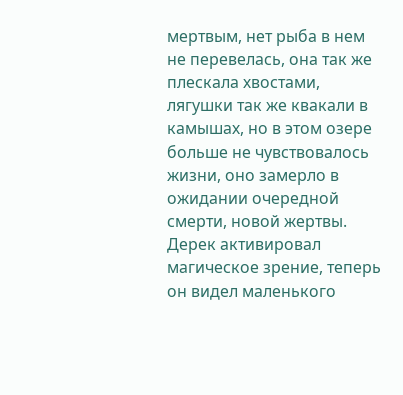мертвым, нет рыба в нем не перевелась, она так же плескала хвостами, лягушки так же квакали в камышах, но в этом озере больше не чувствовалось жизни, оно замерло в ожидании очередной смерти, новой жертвы. Дерек активировал магическое зрение, теперь он видел маленького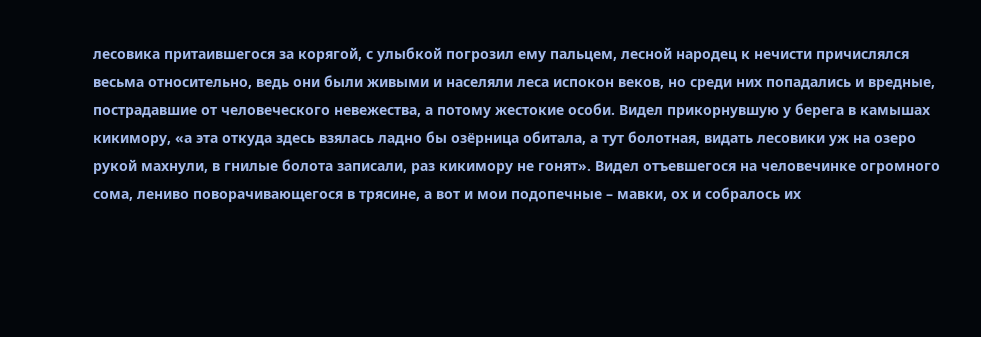лесовика притаившегося за корягой, с улыбкой погрозил ему пальцем, лесной народец к нечисти причислялся весьма относительно, ведь они были живыми и населяли леса испокон веков, но среди них попадались и вредные, пострадавшие от человеческого невежества, а потому жестокие особи. Видел прикорнувшую у берега в камышах кикимору, «а эта откуда здесь взялась ладно бы озёрница обитала, а тут болотная, видать лесовики уж на озеро рукой махнули, в гнилые болота записали, раз кикимору не гонят». Видел отъевшегося на человечинке огромного сома, лениво поворачивающегося в трясине, а вот и мои подопечные – мавки, ох и собралось их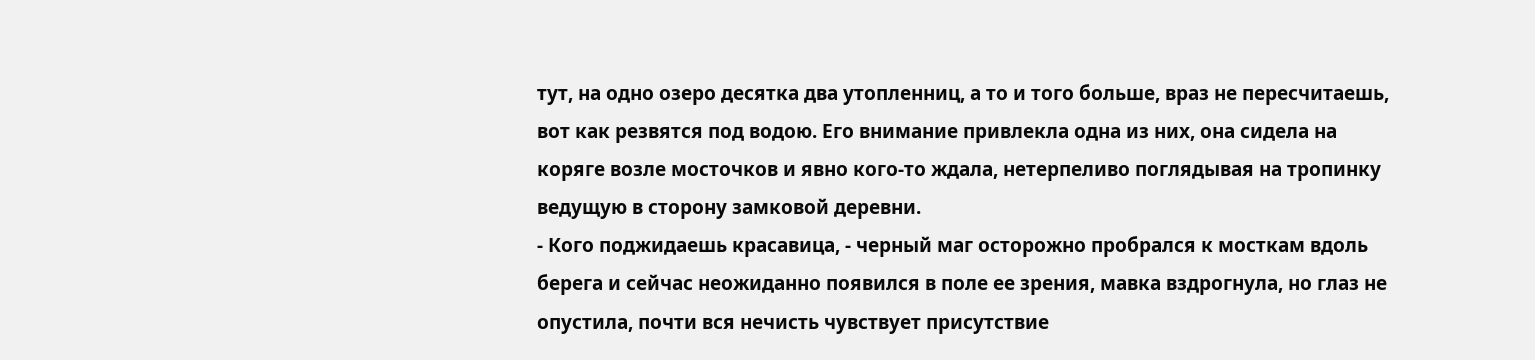тут, на одно озеро десятка два утопленниц, а то и того больше, враз не пересчитаешь, вот как резвятся под водою. Его внимание привлекла одна из них, она сидела на коряге возле мосточков и явно кого-то ждала, нетерпеливо поглядывая на тропинку ведущую в сторону замковой деревни.
- Кого поджидаешь красавица, - черный маг осторожно пробрался к мосткам вдоль берега и сейчас неожиданно появился в поле ее зрения, мавка вздрогнула, но глаз не опустила, почти вся нечисть чувствует присутствие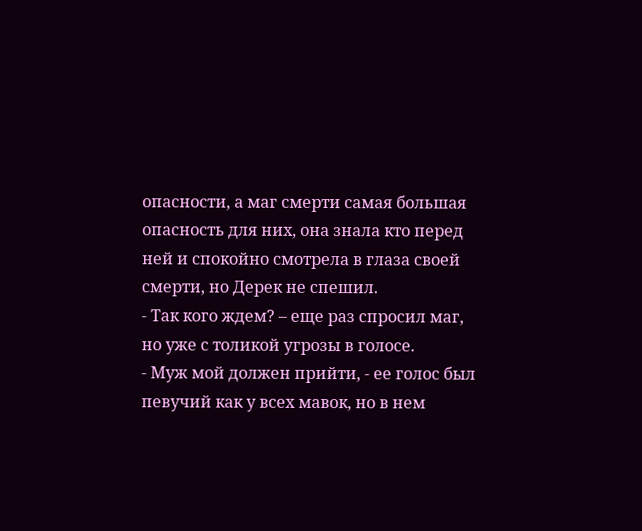опасности, а маг смерти самая большая опасность для них, она знала кто перед ней и спокойно смотрела в глаза своей смерти, но Дерек не спешил.
- Так кого ждем? – еще раз спросил маг, но уже с толикой угрозы в голосе.
- Муж мой должен прийти, - ее голос был певучий как у всех мавок, но в нем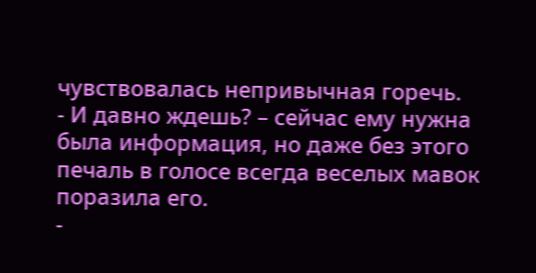чувствовалась непривычная горечь.
- И давно ждешь? – сейчас ему нужна была информация, но даже без этого печаль в голосе всегда веселых мавок поразила его.
-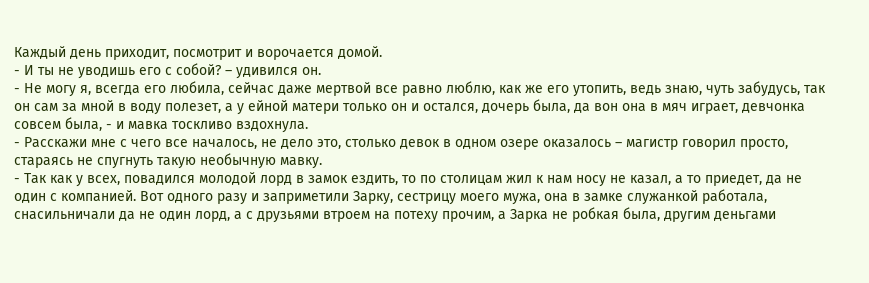Каждый день приходит, посмотрит и ворочается домой.
- И ты не уводишь его с собой? – удивился он.
- Не могу я, всегда его любила, сейчас даже мертвой все равно люблю, как же его утопить, ведь знаю, чуть забудусь, так он сам за мной в воду полезет, а у ейной матери только он и остался, дочерь была, да вон она в мяч играет, девчонка совсем была, - и мавка тоскливо вздохнула.
- Расскажи мне с чего все началось, не дело это, столько девок в одном озере оказалось – магистр говорил просто, стараясь не спугнуть такую необычную мавку.
- Так как у всех, повадился молодой лорд в замок ездить, то по столицам жил к нам носу не казал, а то приедет, да не один с компанией. Вот одного разу и заприметили Зарку, сестрицу моего мужа, она в замке служанкой работала, снасильничали да не один лорд, а с друзьями втроем на потеху прочим, а Зарка не робкая была, другим деньгами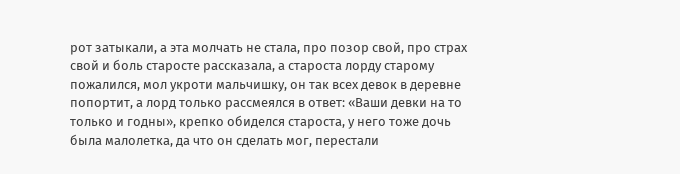рот затыкали, а эта молчать не стала, про позор свой, про страх свой и боль старосте рассказала, а староста лорду старому пожалился, мол укроти мальчишку, он так всех девок в деревне попортит, а лорд только рассмеялся в ответ: «Ваши девки на то только и годны», крепко обиделся староста, у него тоже дочь была малолетка, да что он сделать мог, перестали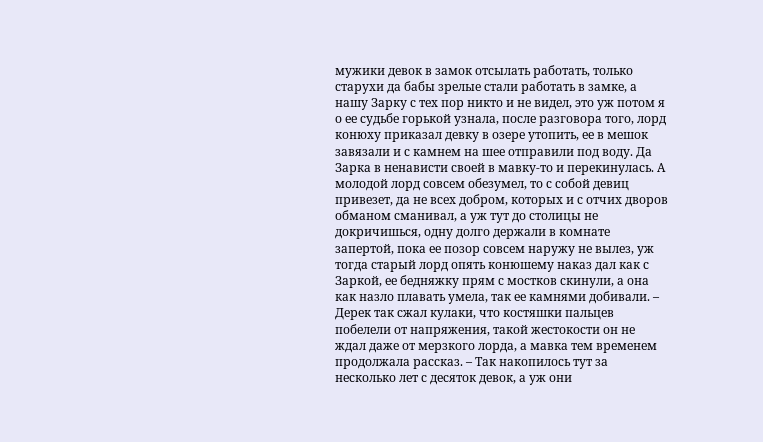мужики девок в замок отсылать работать, только старухи да бабы зрелые стали работать в замке, а нашу Зарку с тех пор никто и не видел, это уж потом я о ее судьбе горькой узнала, после разговора того, лорд конюху приказал девку в озере утопить, ее в мешок завязали и с камнем на шее отправили под воду. Да Зарка в ненависти своей в мавку-то и перекинулась. А молодой лорд совсем обезумел, то с собой девиц привезет, да не всех добром, которых и с отчих дворов обманом сманивал, а уж тут до столицы не докричишься, одну долго держали в комнате запертой, пока ее позор совсем наружу не вылез, уж тогда старый лорд опять конюшему наказ дал как с Заркой, ее бедняжку прям с мостков скинули, а она как назло плавать умела, так ее камнями добивали. – Дерек так сжал кулаки, что костяшки пальцев побелели от напряжения, такой жестокости он не ждал даже от мерзкого лорда, а мавка тем временем продолжала рассказ. – Так накопилось тут за несколько лет с десяток девок, а уж они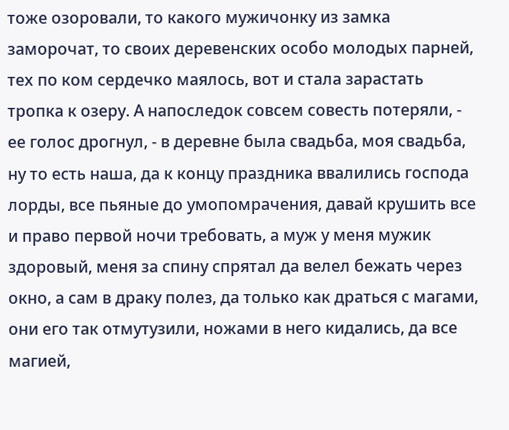тоже озоровали, то какого мужичонку из замка заморочат, то своих деревенских особо молодых парней, тех по ком сердечко маялось, вот и стала зарастать тропка к озеру. А напоследок совсем совесть потеряли, - ее голос дрогнул, - в деревне была свадьба, моя свадьба, ну то есть наша, да к концу праздника ввалились господа лорды, все пьяные до умопомрачения, давай крушить все и право первой ночи требовать, а муж у меня мужик здоровый, меня за спину спрятал да велел бежать через окно, а сам в драку полез, да только как драться с магами, они его так отмутузили, ножами в него кидались, да все магией,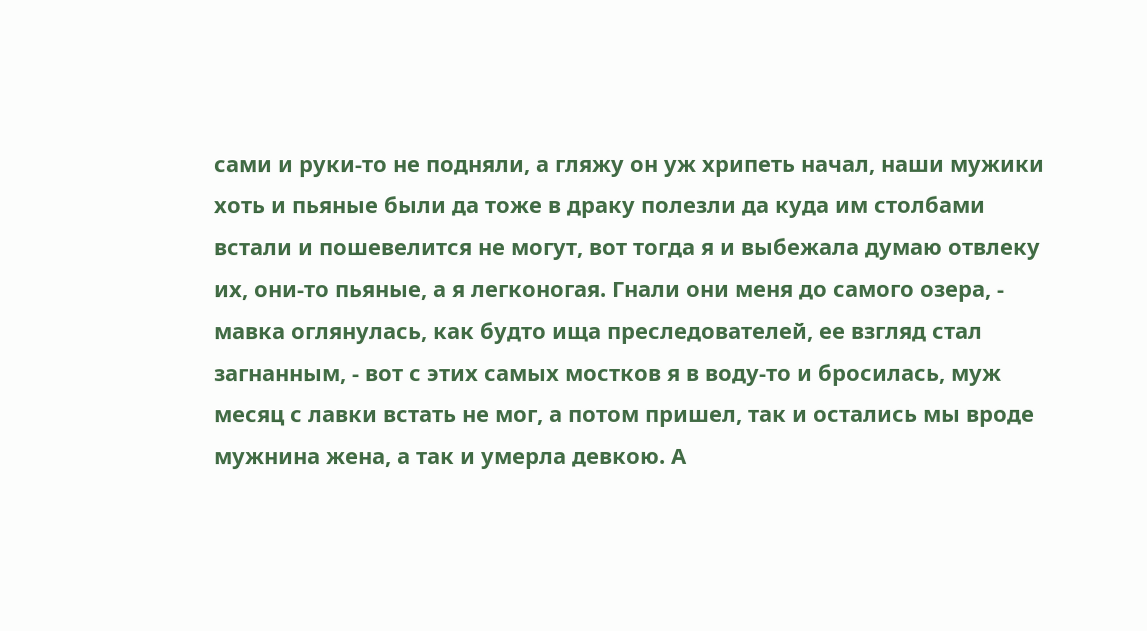сами и руки-то не подняли, а гляжу он уж хрипеть начал, наши мужики хоть и пьяные были да тоже в драку полезли да куда им столбами встали и пошевелится не могут, вот тогда я и выбежала думаю отвлеку их, они-то пьяные, а я легконогая. Гнали они меня до самого озера, - мавка оглянулась, как будто ища преследователей, ее взгляд стал загнанным, - вот с этих самых мостков я в воду-то и бросилась, муж месяц с лавки встать не мог, а потом пришел, так и остались мы вроде мужнина жена, а так и умерла девкою. А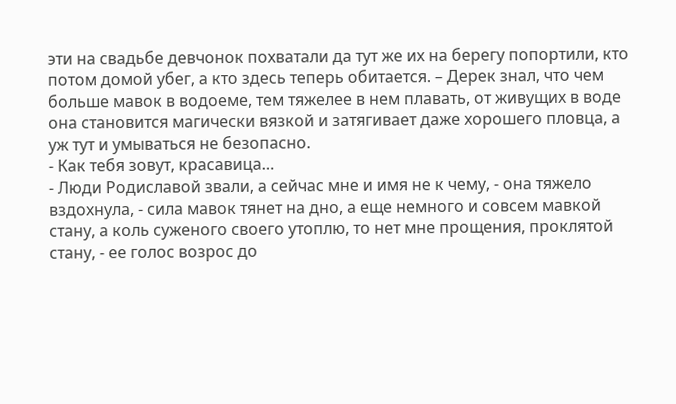эти на свадьбе девчонок похватали да тут же их на берегу попортили, кто потом домой убег, а кто здесь теперь обитается. – Дерек знал, что чем больше мавок в водоеме, тем тяжелее в нем плавать, от живущих в воде она становится магически вязкой и затягивает даже хорошего пловца, а уж тут и умываться не безопасно.
- Как тебя зовут, красавица…
- Люди Родиславой звали, а сейчас мне и имя не к чему, - она тяжело вздохнула, - сила мавок тянет на дно, а еще немного и совсем мавкой стану, а коль суженого своего утоплю, то нет мне прощения, проклятой стану, - ее голос возрос до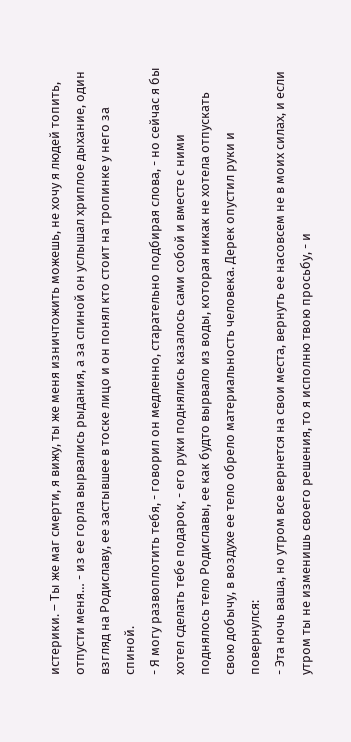истерики. – Ты же маг смерти, я вижу, ты же меня изничтожить можешь, не хочу я людей топить, отпусти меня… - из ее горла вырвались рыдания, а за спиной он услышал хриплое дыхание, один взгляд на Родиславу, ее застывшее в тоске лицо и он понял кто стоит на тропинке у него за спиной.
- Я могу развоплотить тебя, - говорил он медленно, старательно подбирая слова, - но сейчас я бы хотел сделать тебе подарок, - его руки поднялись казалось сами собой и вместе с ними поднялось тело Родиславы, ее как будто вырвало из воды, которая никак не хотела отпускать свою добычу, в воздухе ее тело обрело материальность человека. Дерек опустил руки и повернулся:
- Эта ночь ваша, но утром все вернется на свои места, вернуть ее насовсем не в моих силах, и если утром ты не изменишь своего решения, то я исполню твою просьбу, - и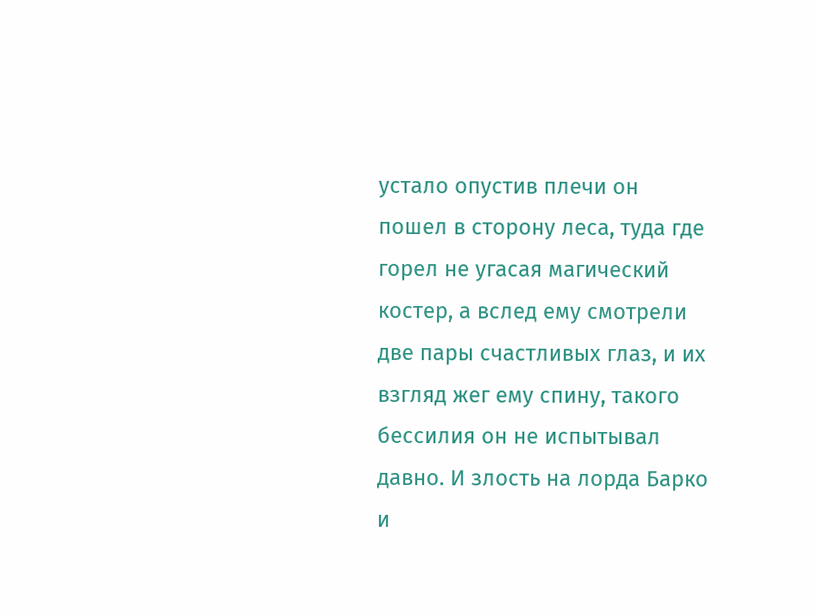устало опустив плечи он пошел в сторону леса, туда где горел не угасая магический костер, а вслед ему смотрели две пары счастливых глаз, и их взгляд жег ему спину, такого бессилия он не испытывал давно. И злость на лорда Барко и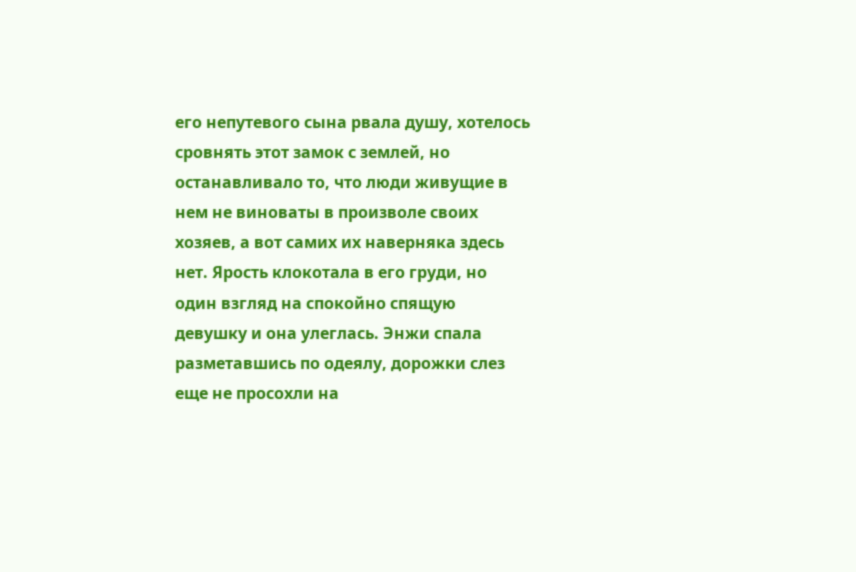его непутевого сына рвала душу, хотелось сровнять этот замок с землей, но останавливало то, что люди живущие в нем не виноваты в произволе своих хозяев, а вот самих их наверняка здесь нет. Ярость клокотала в его груди, но один взгляд на спокойно спящую девушку и она улеглась. Энжи спала разметавшись по одеялу, дорожки слез еще не просохли на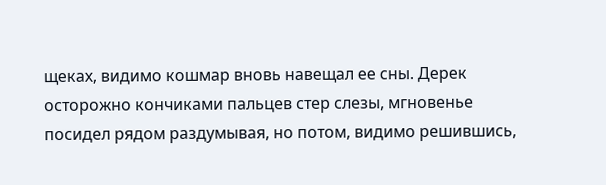щеках, видимо кошмар вновь навещал ее сны. Дерек осторожно кончиками пальцев стер слезы, мгновенье посидел рядом раздумывая, но потом, видимо решившись,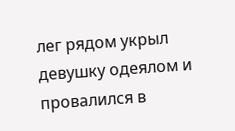лег рядом укрыл девушку одеялом и провалился в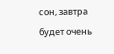сон, завтра будет очень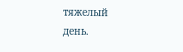тяжелый день.